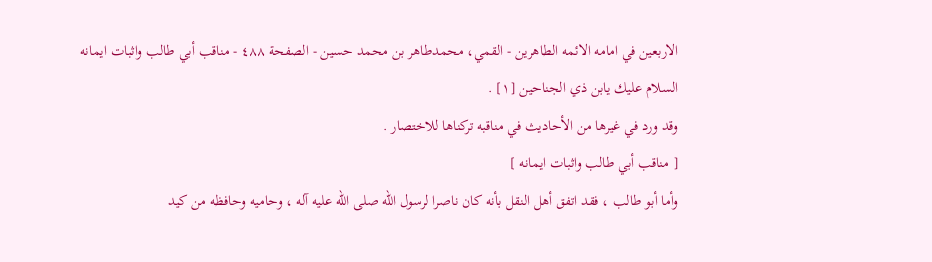الاربعين في امامه الائمه الطاهرين - القمي، محمدطاهر بن محمد حسین - الصفحة ٤٨٨ - مناقب أبي طالب واثبات ايمانه
السلام عليك يابن ذي الجناحين [١] .
وقد ورد في غيرها من الأحاديث في مناقبه تركناها للاختصار .
[ مناقب أبي طالب واثبات ايمانه ]
وأما أبو طالب ، فقد اتفق أهل النقل بأنه كان ناصرا لرسول الله صلى الله عليه آله ، وحاميه وحافظه من كيد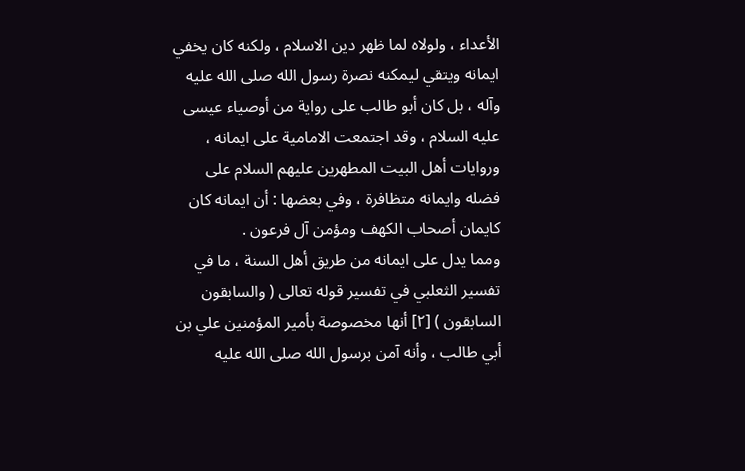الأعداء ، ولولاه لما ظهر دين الاسلام ، ولكنه كان يخفي ايمانه ويتقي ليمكنه نصرة رسول الله صلى الله عليه وآله ، بل كان أبو طالب على رواية من أوصياء عيسى عليه السلام ، وقد اجتمعت الامامية على ايمانه ، وروايات أهل البيت المطهرين عليهم السلام على فضله وايمانه متظافرة ، وفي بعضها : أن ايمانه كان كايمان أصحاب الكهف ومؤمن آل فرعون .
ومما يدل على ايمانه من طريق أهل السنة ، ما في تفسير الثعلبي في تفسير قوله تعالى ( والسابقون السابقون ) [٢] أنها مخصوصة بأمير المؤمنين علي بن أبي طالب ، وأنه آمن برسول الله صلى الله عليه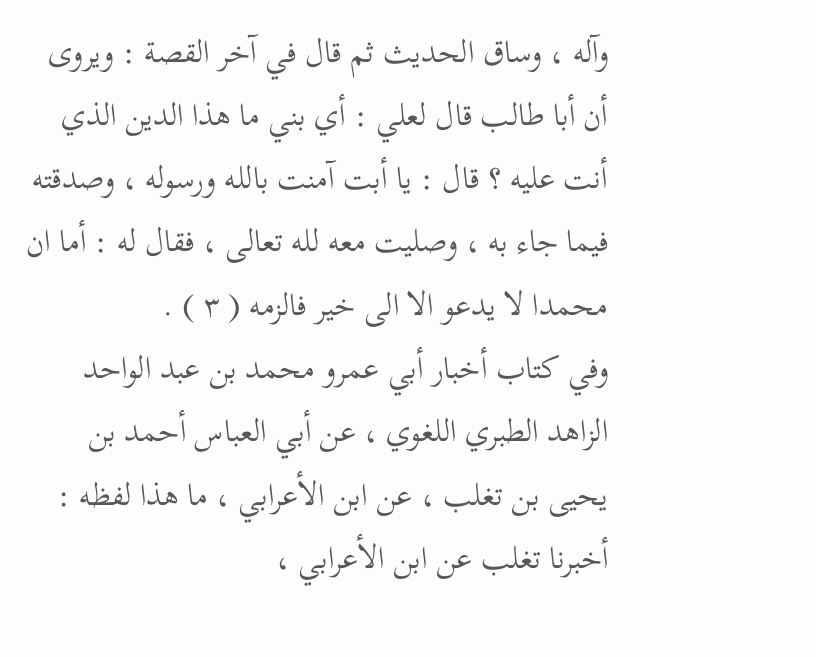وآله ، وساق الحديث ثم قال في آخر القصة : ويروى أن أبا طالب قال لعلي : أي بني ما هذا الدين الذي أنت عليه ؟ قال : يا أبت آمنت بالله ورسوله ، وصدقته فيما جاء به ، وصليت معه لله تعالى ، فقال له : أما ان محمدا لا يدعو الا الى خير فالزمه ( ٣ ) .
وفي كتاب أخبار أبي عمرو محمد بن عبد الواحد الزاهد الطبري اللغوي ، عن أبي العباس أحمد بن يحيى بن تغلب ، عن ابن الأعرابي ، ما هذا لفظه : أخبرنا تغلب عن ابن الأعرابي ،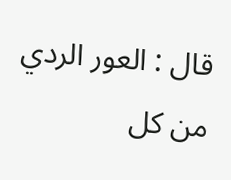قال : العور الردي من كل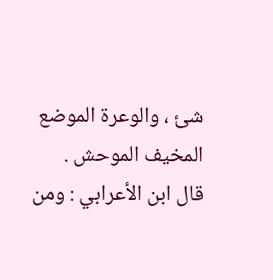شئ ، والوعرة الموضع المخيف الموحش .
قال ابن الأعرابي : ومن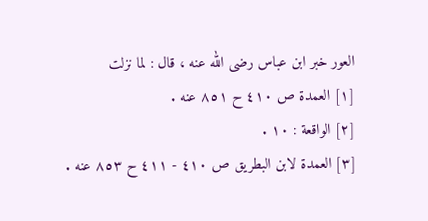العور خبر ابن عباس رضى الله عنه ، قال : لما نزلت
[١] العمدة ص ٤١٠ ح ٨٥١ عنه .
[٢] الواقعة : ١٠ .
[٣] العمدة لابن البطريق ص ٤١٠ - ٤١١ ح ٨٥٣ عنه .